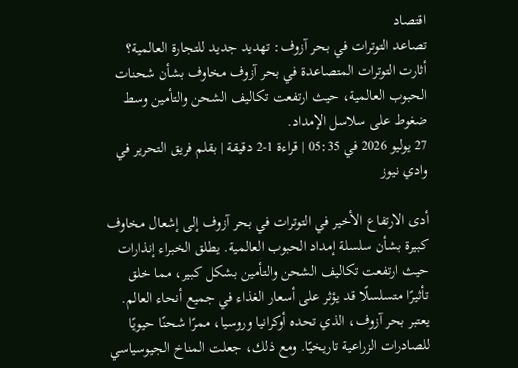اقتصاد
تصاعد التوترات في بحر آزوف: تهديد جديد للتجارة العالمية؟
أثارت التوترات المتصاعدة في بحر آزوف مخاوف بشأن شحنات الحبوب العالمية، حيث ارتفعت تكاليف الشحن والتأمين وسط ضغوط على سلاسل الإمداد.
27 يوليو 2026 في 05:35 | قراءة 1-2 دقيقة | بقلم فريق التحرير في وادي نيوز

أدى الارتفاع الأخير في التوترات في بحر آزوف إلى إشعال مخاوف كبيرة بشأن سلسلة إمداد الحبوب العالمية. يطلق الخبراء إنذارات حيث ارتفعت تكاليف الشحن والتأمين بشكل كبير، مما خلق تأثيرًا متسلسلًا قد يؤثر على أسعار الغذاء في جميع أنحاء العالم. يعتبر بحر آزوف، الذي تحده أوكرانيا وروسيا، ممرًا شحنًا حيويًا للصادرات الزراعية تاريخيًا. ومع ذلك، جعلت المناخ الجيوسياسي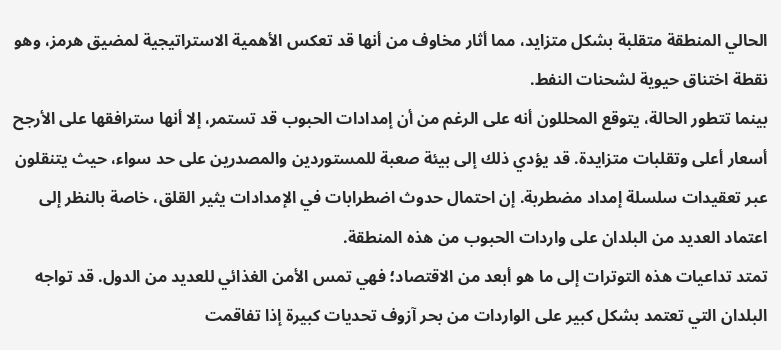الحالي المنطقة متقلبة بشكل متزايد، مما أثار مخاوف من أنها قد تعكس الأهمية الاستراتيجية لمضيق هرمز، وهو نقطة اختناق حيوية لشحنات النفط.
بينما تتطور الحالة، يتوقع المحللون أنه على الرغم من أن إمدادات الحبوب قد تستمر، إلا أنها سترافقها على الأرجح أسعار أعلى وتقلبات متزايدة. قد يؤدي ذلك إلى بيئة صعبة للمستوردين والمصدرين على حد سواء، حيث يتنقلون عبر تعقيدات سلسلة إمداد مضطربة. إن احتمال حدوث اضطرابات في الإمدادات يثير القلق، خاصة بالنظر إلى اعتماد العديد من البلدان على واردات الحبوب من هذه المنطقة.
تمتد تداعيات هذه التوترات إلى ما هو أبعد من الاقتصاد؛ فهي تمس الأمن الغذائي للعديد من الدول. قد تواجه البلدان التي تعتمد بشكل كبير على الواردات من بحر آزوف تحديات كبيرة إذا تفاقمت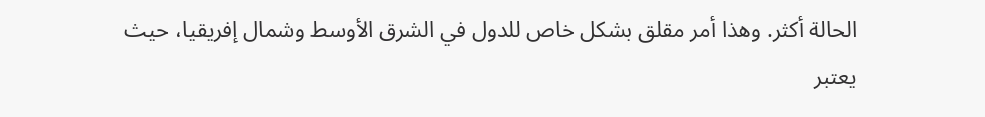الحالة أكثر. وهذا أمر مقلق بشكل خاص للدول في الشرق الأوسط وشمال إفريقيا، حيث يعتبر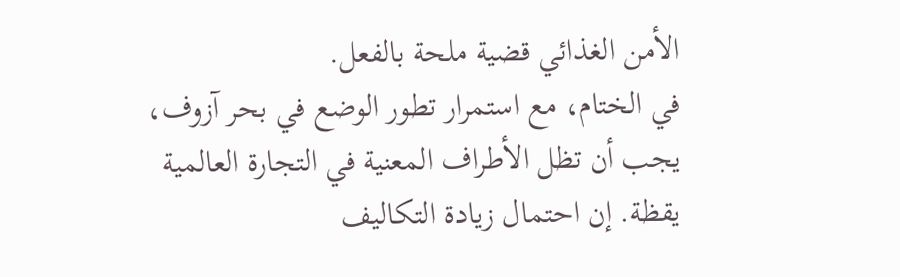الأمن الغذائي قضية ملحة بالفعل.
في الختام، مع استمرار تطور الوضع في بحر آزوف، يجب أن تظل الأطراف المعنية في التجارة العالمية يقظة. إن احتمال زيادة التكاليف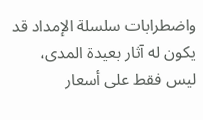واضطرابات سلسلة الإمداد قد يكون له آثار بعيدة المدى، ليس فقط على أسعار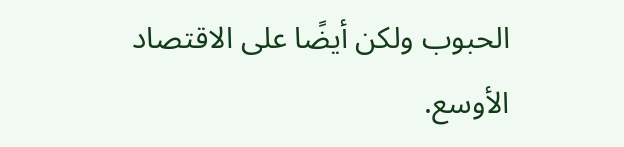الحبوب ولكن أيضًا على الاقتصاد الأوسع.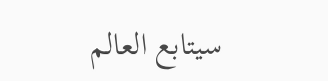سيتابع العالم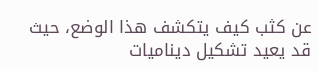عن كثب كيف يتكشف هذا الوضع، حيث قد يعيد تشكيل ديناميات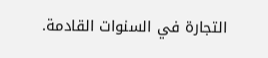التجارة في السنوات القادمة.